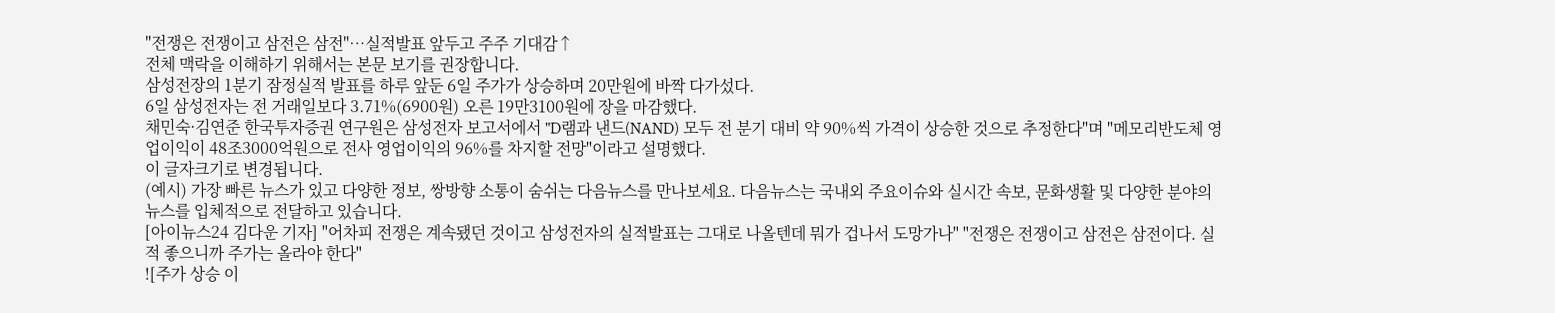"전쟁은 전쟁이고 삼전은 삼전"…실적발표 앞두고 주주 기대감↑
전체 맥락을 이해하기 위해서는 본문 보기를 권장합니다.
삼성전장의 1분기 잠정실적 발표를 하루 앞둔 6일 주가가 상승하며 20만원에 바짝 다가섰다.
6일 삼성전자는 전 거래일보다 3.71%(6900원) 오른 19만3100원에 장을 마감했다.
채민숙·김연준 한국투자증권 연구원은 삼성전자 보고서에서 "D램과 낸드(NAND) 모두 전 분기 대비 약 90%씩 가격이 상승한 것으로 추정한다"며 "메모리반도체 영업이익이 48조3000억원으로 전사 영업이익의 96%를 차지할 전망"이라고 설명했다.
이 글자크기로 변경됩니다.
(예시) 가장 빠른 뉴스가 있고 다양한 정보, 쌍방향 소통이 숨쉬는 다음뉴스를 만나보세요. 다음뉴스는 국내외 주요이슈와 실시간 속보, 문화생활 및 다양한 분야의 뉴스를 입체적으로 전달하고 있습니다.
[아이뉴스24 김다운 기자] "어차피 전쟁은 계속됐던 것이고 삼성전자의 실적발표는 그대로 나올텐데 뭐가 겁나서 도망가나" "전쟁은 전쟁이고 삼전은 삼전이다. 실적 좋으니까 주가는 올라야 한다"
![주가 상승 이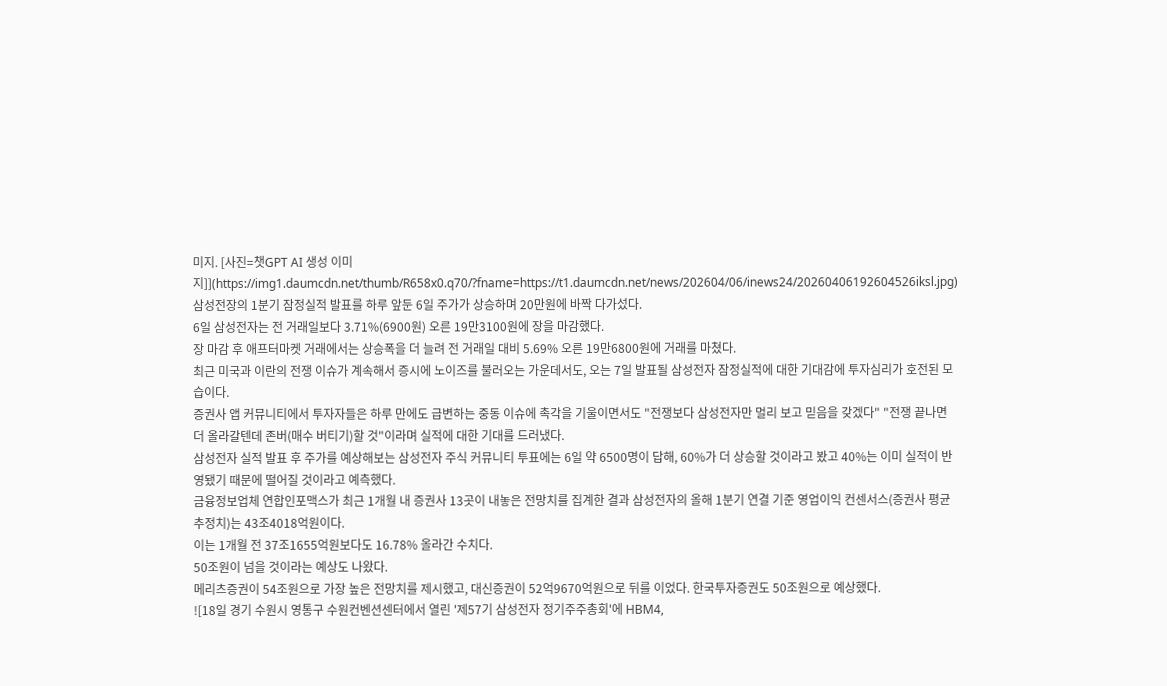미지. [사진=챗GPT AI 생성 이미지]](https://img1.daumcdn.net/thumb/R658x0.q70/?fname=https://t1.daumcdn.net/news/202604/06/inews24/20260406192604526iksl.jpg)
삼성전장의 1분기 잠정실적 발표를 하루 앞둔 6일 주가가 상승하며 20만원에 바짝 다가섰다.
6일 삼성전자는 전 거래일보다 3.71%(6900원) 오른 19만3100원에 장을 마감했다.
장 마감 후 애프터마켓 거래에서는 상승폭을 더 늘려 전 거래일 대비 5.69% 오른 19만6800원에 거래를 마쳤다.
최근 미국과 이란의 전쟁 이슈가 계속해서 증시에 노이즈를 불러오는 가운데서도, 오는 7일 발표될 삼성전자 잠정실적에 대한 기대감에 투자심리가 호전된 모습이다.
증권사 앱 커뮤니티에서 투자자들은 하루 만에도 급변하는 중동 이슈에 촉각을 기울이면서도 "전쟁보다 삼성전자만 멀리 보고 믿음을 갖겠다" "전쟁 끝나면 더 올라갈텐데 존버(매수 버티기)할 것"이라며 실적에 대한 기대를 드러냈다.
삼성전자 실적 발표 후 주가를 예상해보는 삼성전자 주식 커뮤니티 투표에는 6일 약 6500명이 답해, 60%가 더 상승할 것이라고 봤고 40%는 이미 실적이 반영됐기 때문에 떨어질 것이라고 예측했다.
금융정보업체 연합인포맥스가 최근 1개월 내 증권사 13곳이 내놓은 전망치를 집계한 결과 삼성전자의 올해 1분기 연결 기준 영업이익 컨센서스(증권사 평균 추정치)는 43조4018억원이다.
이는 1개월 전 37조1655억원보다도 16.78% 올라간 수치다.
50조원이 넘을 것이라는 예상도 나왔다.
메리츠증권이 54조원으로 가장 높은 전망치를 제시했고, 대신증권이 52억9670억원으로 뒤를 이었다. 한국투자증권도 50조원으로 예상했다.
![18일 경기 수원시 영통구 수원컨벤션센터에서 열린 '제57기 삼성전자 정기주주총회'에 HBM4,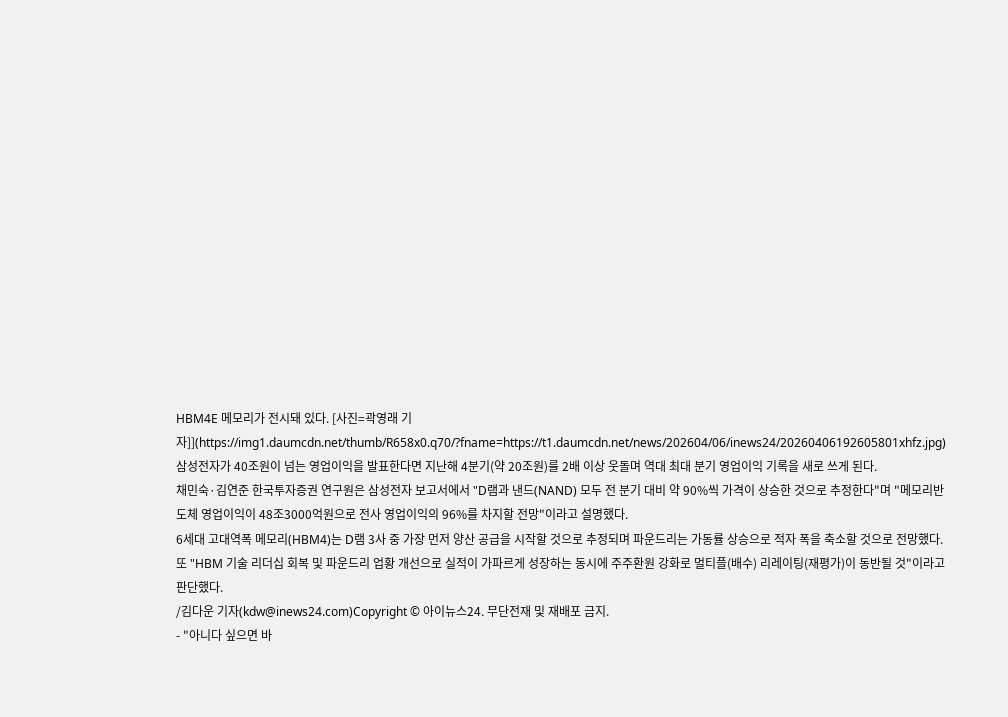HBM4E 메모리가 전시돼 있다. [사진=곽영래 기자]](https://img1.daumcdn.net/thumb/R658x0.q70/?fname=https://t1.daumcdn.net/news/202604/06/inews24/20260406192605801xhfz.jpg)
삼성전자가 40조원이 넘는 영업이익을 발표한다면 지난해 4분기(약 20조원)를 2배 이상 웃돌며 역대 최대 분기 영업이익 기록을 새로 쓰게 된다.
채민숙·김연준 한국투자증권 연구원은 삼성전자 보고서에서 "D램과 낸드(NAND) 모두 전 분기 대비 약 90%씩 가격이 상승한 것으로 추정한다"며 "메모리반도체 영업이익이 48조3000억원으로 전사 영업이익의 96%를 차지할 전망"이라고 설명했다.
6세대 고대역폭 메모리(HBM4)는 D램 3사 중 가장 먼저 양산 공급을 시작할 것으로 추정되며 파운드리는 가동률 상승으로 적자 폭을 축소할 것으로 전망했다.
또 "HBM 기술 리더십 회복 및 파운드리 업황 개선으로 실적이 가파르게 성장하는 동시에 주주환원 강화로 멀티플(배수) 리레이팅(재평가)이 동반될 것"이라고 판단했다.
/김다운 기자(kdw@inews24.com)Copyright © 아이뉴스24. 무단전재 및 재배포 금지.
- "아니다 싶으면 바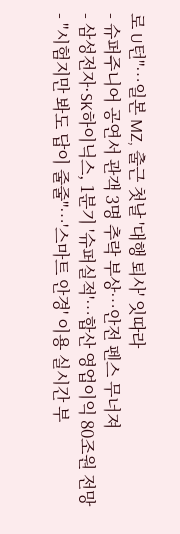로 U턴"⋯일본 MZ, 출근 첫날 '대행 퇴사' 잇따라
- 슈퍼주니어 공연서 관객 3명 추락 부상⋯안전 펜스 무너져
- 삼성전자·SK하이닉스, 1분기 '슈퍼실적'…합산 영업이익 80조원 전망
- "시험지만 봐도 답이 줄줄"⋯'스마트 안경' 이용 실시간 부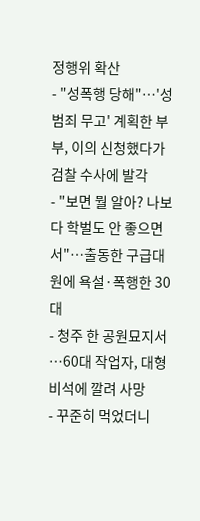정행위 확산
- "성폭행 당해"⋯'성범죄 무고' 계획한 부부, 이의 신청했다가 검찰 수사에 발각
- "보면 뭘 알아? 나보다 학벌도 안 좋으면서"⋯출동한 구급대원에 욕설·폭행한 30대
- 청주 한 공원묘지서⋯60대 작업자, 대형 비석에 깔려 사망
- 꾸준히 먹었더니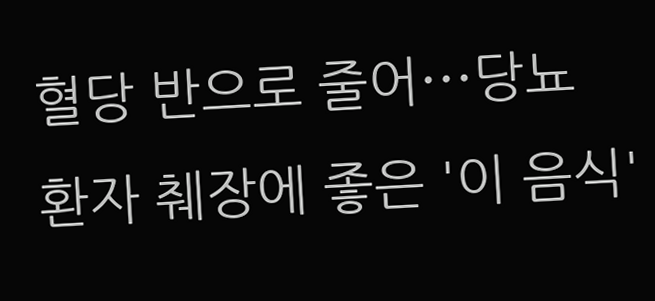혈당 반으로 줄어⋯당뇨 환자 췌장에 좋은 '이 음식'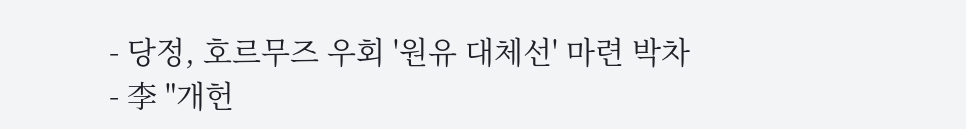- 당정, 호르무즈 우회 '원유 대체선' 마련 박차
- 李 "개헌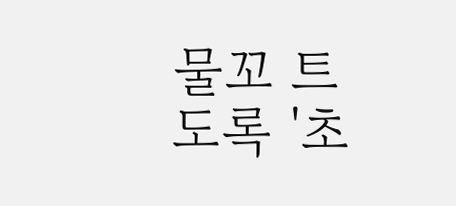물꼬 트도록 '초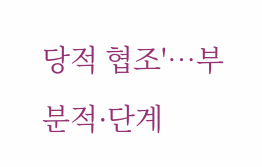당적 협조'…부분적·단계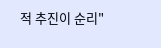적 추진이 순리"